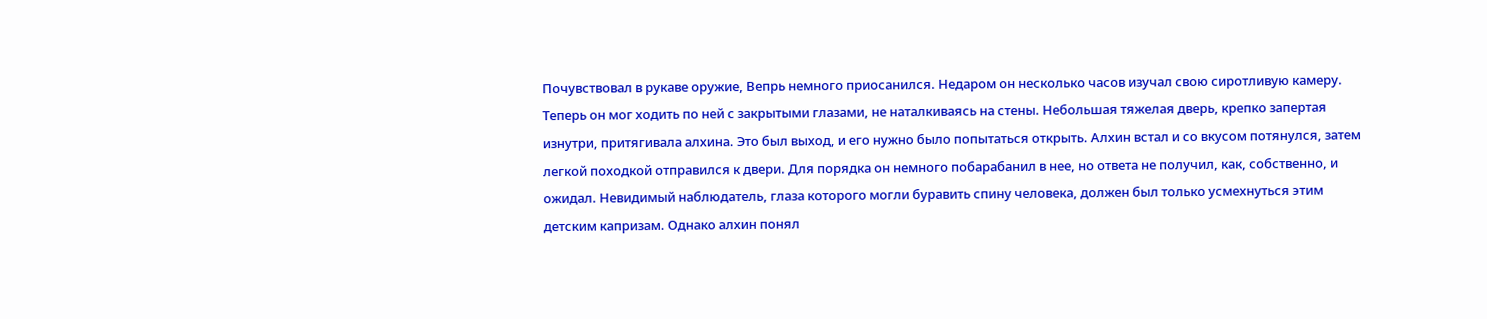Почувствовал в рукаве оружие, Вепрь немного приосанился. Недаром он несколько часов изучал свою сиротливую камеру. Теперь он мог ходить по ней с закрытыми глазами, не наталкиваясь на стены. Небольшая тяжелая дверь, крепко запертая изнутри, притягивала алхина. Это был выход, и его нужно было попытаться открыть. Алхин встал и со вкусом потянулся, затем легкой походкой отправился к двери. Для порядка он немного побарабанил в нее, но ответа не получил, как, собственно, и ожидал. Невидимый наблюдатель, глаза которого могли буравить спину человека, должен был только усмехнуться этим детским капризам. Однако алхин понял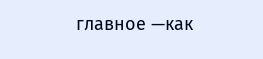главное —как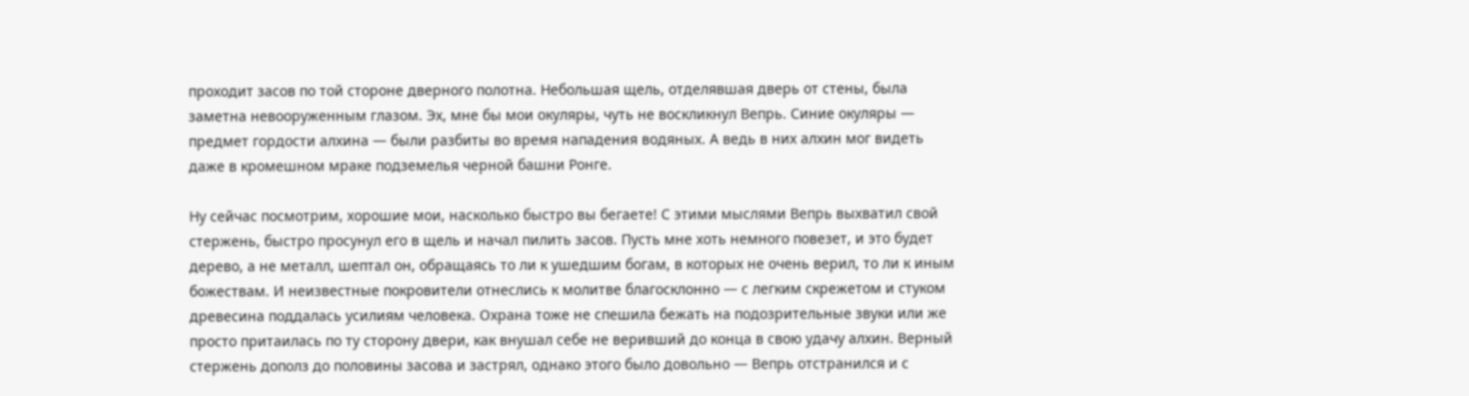проходит засов по той стороне дверного полотна. Небольшая щель, отделявшая дверь от стены, была заметна невооруженным глазом. Эх, мне бы мои окуляры, чуть не воскликнул Вепрь. Синие окуляры — предмет гордости алхина — были разбиты во время нападения водяных. А ведь в них алхин мог видеть даже в кромешном мраке подземелья черной башни Ронге.

Ну сейчас посмотрим, хорошие мои, насколько быстро вы бегаете! С этими мыслями Вепрь выхватил свой стержень, быстро просунул его в щель и начал пилить засов. Пусть мне хоть немного повезет, и это будет дерево, а не металл, шептал он, обращаясь то ли к ушедшим богам, в которых не очень верил, то ли к иным божествам. И неизвестные покровители отнеслись к молитве благосклонно — с легким скрежетом и стуком древесина поддалась усилиям человека. Охрана тоже не спешила бежать на подозрительные звуки или же просто притаилась по ту сторону двери, как внушал себе не веривший до конца в свою удачу алхин. Верный стержень дополз до половины засова и застрял, однако этого было довольно — Вепрь отстранился и с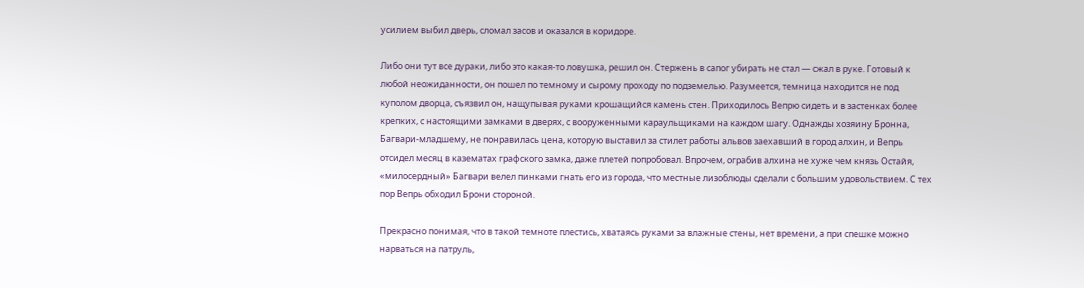усилием выбил дверь, сломал засов и оказался в коридоре.

Либо они тут все дураки, либо это какая-то ловушка, решил он. Стержень в сапог убирать не стал — сжал в руке. Готовый к любой неожиданности, он пошел по темному и сырому проходу по подземелью. Разумеется, темница находится не под куполом дворца, съязвил он, нащупывая руками крошащийся камень стен. Приходилось Вепрю сидеть и в застенках более крепких, с настоящими замками в дверях, с вооруженными караульщиками на каждом шагу. Однажды хозяину Бронна, Багвари-младшему, не понравилась цена, которую выставил за стилет работы альвов заехавший в город алхин, и Вепрь отсидел месяц в казематах графского замка, даже плетей попробовал. Впрочем, ограбив алхина не хуже чем князь Остайя, «милосердный» Багвари велел пинками гнать его из города, что местные лизоблюды сделали с большим удовольствием. С тех пор Вепрь обходил Брони стороной.

Прекрасно понимая, что в такой темноте плестись, хватаясь руками за влажные стены, нет времени, а при спешке можно нарваться на патруль,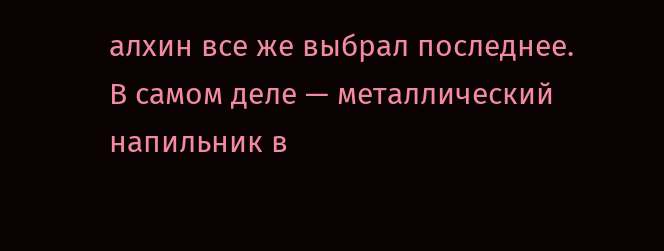алхин все же выбрал последнее. В самом деле — металлический напильник в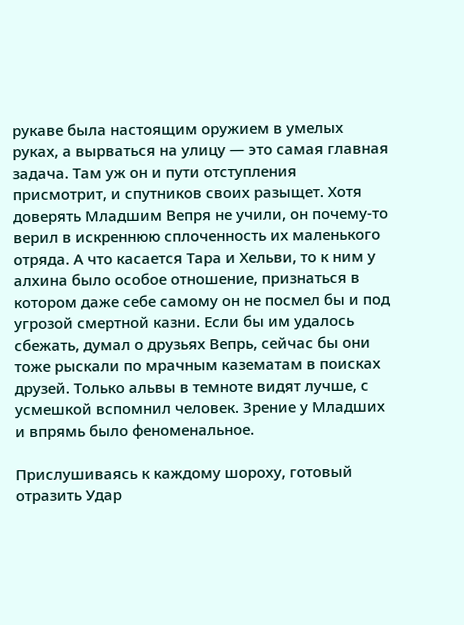рукаве была настоящим оружием в умелых руках, а вырваться на улицу — это самая главная задача. Там уж он и пути отступления присмотрит, и спутников своих разыщет. Хотя доверять Младшим Вепря не учили, он почему-то верил в искреннюю сплоченность их маленького отряда. А что касается Тара и Хельви, то к ним у алхина было особое отношение, признаться в котором даже себе самому он не посмел бы и под угрозой смертной казни. Если бы им удалось сбежать, думал о друзьях Вепрь, сейчас бы они тоже рыскали по мрачным казематам в поисках друзей. Только альвы в темноте видят лучше, с усмешкой вспомнил человек. Зрение у Младших и впрямь было феноменальное.

Прислушиваясь к каждому шороху, готовый отразить Удар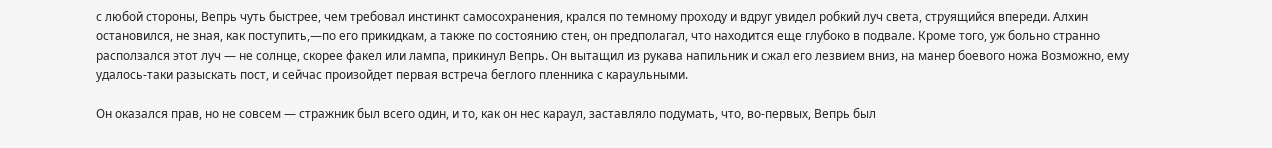с любой стороны, Вепрь чуть быстрее, чем требовал инстинкт самосохранения, крался по темному проходу и вдруг увидел робкий луч света, струящийся впереди. Алхин остановился, не зная, как поступить,—по его прикидкам, а также по состоянию стен, он предполагал, что находится еще глубоко в подвале. Кроме того, уж больно странно расползался этот луч — не солнце, скорее факел или лампа, прикинул Вепрь. Он вытащил из рукава напильник и сжал его лезвием вниз, на манер боевого ножа Возможно, ему удалось-таки разыскать пост, и сейчас произойдет первая встреча беглого пленника с караульными.

Он оказался прав, но не совсем — стражник был всего один, и то, как он нес караул, заставляло подумать, что, во-первых, Вепрь был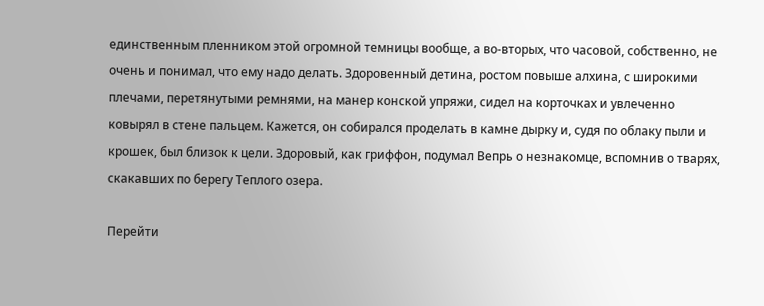единственным пленником этой огромной темницы вообще, а во-вторых, что часовой, собственно, не очень и понимал, что ему надо делать. Здоровенный детина, ростом повыше алхина, с широкими плечами, перетянутыми ремнями, на манер конской упряжи, сидел на корточках и увлеченно ковырял в стене пальцем. Кажется, он собирался проделать в камне дырку и, судя по облаку пыли и крошек, был близок к цели. Здоровый, как гриффон, подумал Вепрь о незнакомце, вспомнив о тварях, скакавших по берегу Теплого озера.

Перейти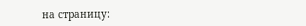на страницу: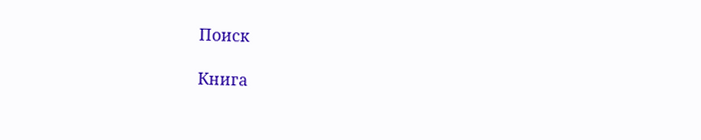Поиск

Книга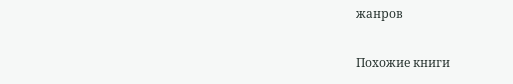жанров

Похожие книги